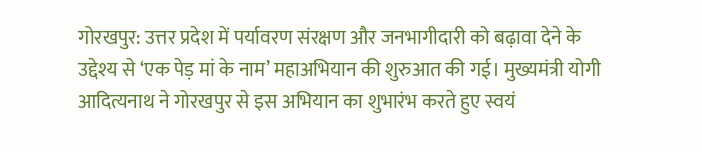गोरखपुर: उत्तर प्रदेश में पर्यावरण संरक्षण और जनभागीदारी को बढ़ावा देने के उद्देश्य से ‘एक पेड़ मां के नाम’ महाअभियान की शुरुआत की गई। मुख्यमंत्री योगी आदित्यनाथ ने गोरखपुर से इस अभियान का शुभारंभ करते हुए स्वयं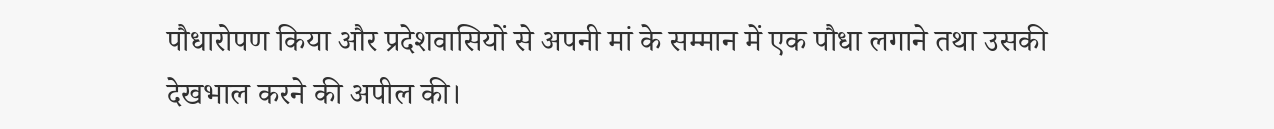पौधारोपण किया और प्रदेशवासियों से अपनी मां के सम्मान में एक पौधा लगाने तथा उसकी देखभाल करने की अपील की।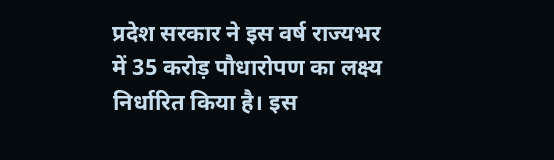प्रदेश सरकार ने इस वर्ष राज्यभर में 35 करोड़ पौधारोपण का लक्ष्य निर्धारित किया है। इस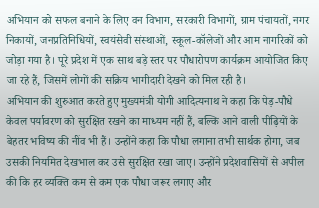अभियान को सफल बनाने के लिए वन विभाग, सरकारी विभागों, ग्राम पंचायतों, नगर निकायों, जनप्रतिनिधियों, स्वयंसेवी संस्थाओं, स्कूल-कॉलेजों और आम नागरिकों को जोड़ा गया है। पूरे प्रदेश में एक साथ बड़े स्तर पर पौधारोपण कार्यक्रम आयोजित किए जा रहे हैं, जिसमें लोगों की सक्रिय भागीदारी देखने को मिल रही है।
अभियान की शुरुआत करते हुए मुख्यमंत्री योगी आदित्यनाथ ने कहा कि पेड़-पौधे केवल पर्यावरण को सुरक्षित रखने का माध्यम नहीं हैं, बल्कि आने वाली पीढ़ियों के बेहतर भविष्य की नींव भी हैं। उन्होंने कहा कि पौधा लगाना तभी सार्थक होगा, जब उसकी नियमित देखभाल कर उसे सुरक्षित रखा जाए। उन्होंने प्रदेशवासियों से अपील की कि हर व्यक्ति कम से कम एक पौधा जरूर लगाए और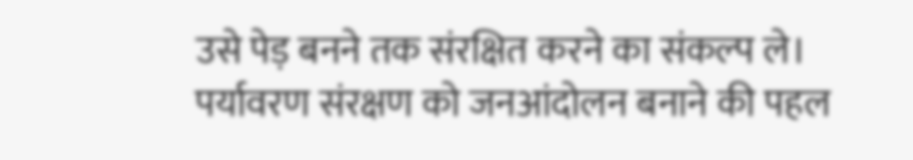उसे पेड़ बनने तक संरक्षित करने का संकल्प ले।
पर्यावरण संरक्षण को जनआंदोलन बनाने की पहल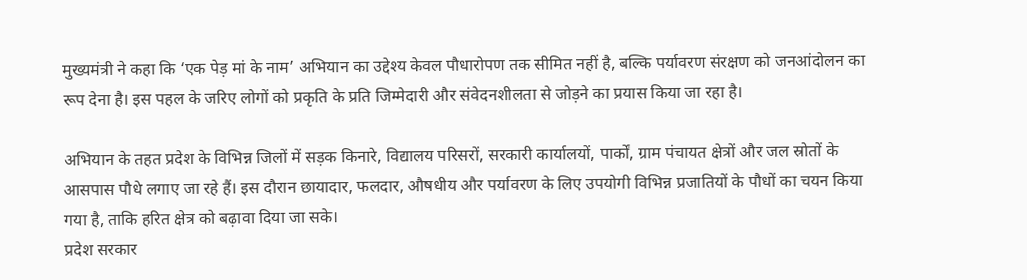मुख्यमंत्री ने कहा कि ‘एक पेड़ मां के नाम’ अभियान का उद्देश्य केवल पौधारोपण तक सीमित नहीं है, बल्कि पर्यावरण संरक्षण को जनआंदोलन का रूप देना है। इस पहल के जरिए लोगों को प्रकृति के प्रति जिम्मेदारी और संवेदनशीलता से जोड़ने का प्रयास किया जा रहा है।

अभियान के तहत प्रदेश के विभिन्न जिलों में सड़क किनारे, विद्यालय परिसरों, सरकारी कार्यालयों, पार्कों, ग्राम पंचायत क्षेत्रों और जल स्रोतों के आसपास पौधे लगाए जा रहे हैं। इस दौरान छायादार, फलदार, औषधीय और पर्यावरण के लिए उपयोगी विभिन्न प्रजातियों के पौधों का चयन किया गया है, ताकि हरित क्षेत्र को बढ़ावा दिया जा सके।
प्रदेश सरकार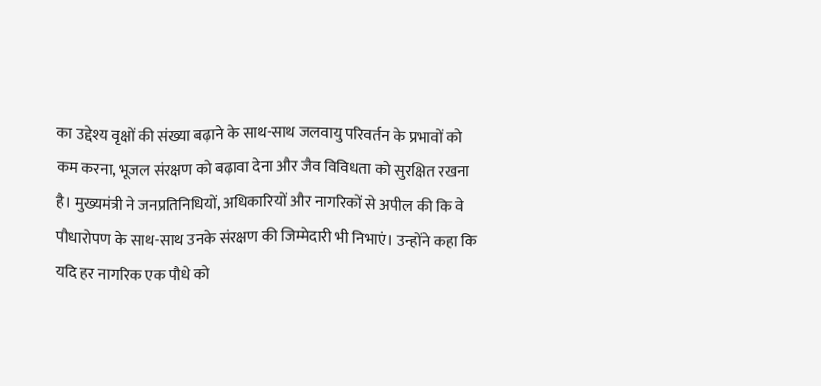का उद्देश्य वृक्षों की संख्या बढ़ाने के साथ-साथ जलवायु परिवर्तन के प्रभावों को कम करना, भूजल संरक्षण को बढ़ावा देना और जैव विविधता को सुरक्षित रखना है। मुख्यमंत्री ने जनप्रतिनिधियों, अधिकारियों और नागरिकों से अपील की कि वे पौधारोपण के साथ-साथ उनके संरक्षण की जिम्मेदारी भी निभाएं। उन्होंने कहा कि यदि हर नागरिक एक पौधे को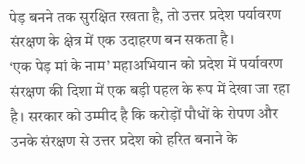पेड़ बनने तक सुरक्षित रखता है, तो उत्तर प्रदेश पर्यावरण संरक्षण के क्षेत्र में एक उदाहरण बन सकता है।
‘एक पेड़ मां के नाम’ महाअभियान को प्रदेश में पर्यावरण संरक्षण की दिशा में एक बड़ी पहल के रूप में देखा जा रहा है। सरकार को उम्मीद है कि करोड़ों पौधों के रोपण और उनके संरक्षण से उत्तर प्रदेश को हरित बनाने के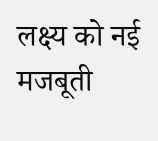लक्ष्य को नई मजबूती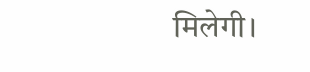मिलेगी।